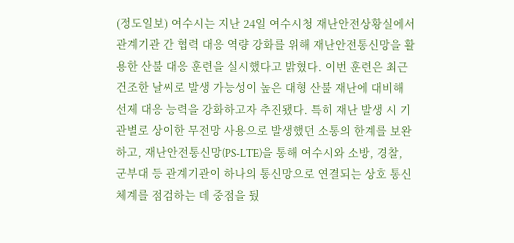(정도일보) 여수시는 지난 24일 여수시청 재난안전상황실에서 관계기관 간 협력 대응 역량 강화를 위해 재난안전통신망을 활용한 산불 대응 훈련을 실시했다고 밝혔다. 이번 훈련은 최근 건조한 날씨로 발생 가능성이 높은 대형 산불 재난에 대비해 선제 대응 능력을 강화하고자 추진됐다. 특히 재난 발생 시 기관별로 상이한 무전망 사용으로 발생했던 소통의 한계를 보완하고, 재난안전통신망(PS-LTE)을 통해 여수시와 소방, 경찰, 군부대 등 관계기관이 하나의 통신망으로 연결되는 상호 통신체계를 점검하는 데 중점을 뒀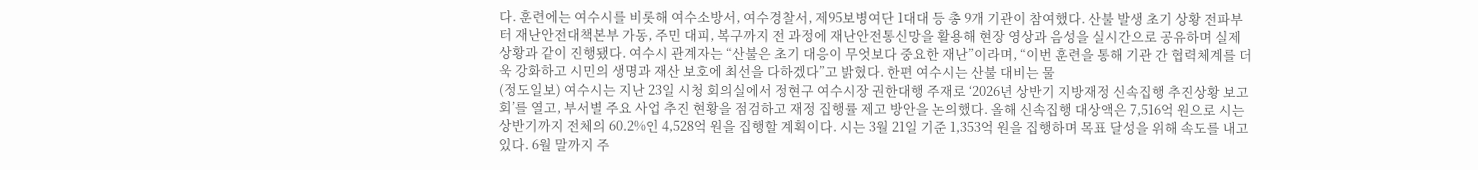다. 훈련에는 여수시를 비롯해 여수소방서, 여수경찰서, 제95보병여단 1대대 등 총 9개 기관이 참여했다. 산불 발생 초기 상황 전파부터 재난안전대책본부 가동, 주민 대피, 복구까지 전 과정에 재난안전통신망을 활용해 현장 영상과 음성을 실시간으로 공유하며 실제 상황과 같이 진행됐다. 여수시 관계자는 “산불은 초기 대응이 무엇보다 중요한 재난”이라며, “이번 훈련을 통해 기관 간 협력체계를 더욱 강화하고 시민의 생명과 재산 보호에 최선을 다하겠다”고 밝혔다. 한편 여수시는 산불 대비는 물
(정도일보) 여수시는 지난 23일 시청 회의실에서 정현구 여수시장 권한대행 주재로 ‘2026년 상반기 지방재정 신속집행 추진상황 보고회’를 열고, 부서별 주요 사업 추진 현황을 점검하고 재정 집행률 제고 방안을 논의했다. 올해 신속집행 대상액은 7,516억 원으로 시는 상반기까지 전체의 60.2%인 4,528억 원을 집행할 계획이다. 시는 3월 21일 기준 1,353억 원을 집행하며 목표 달성을 위해 속도를 내고 있다. 6월 말까지 주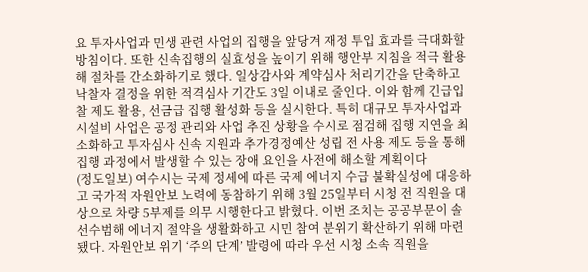요 투자사업과 민생 관련 사업의 집행을 앞당겨 재정 투입 효과를 극대화할 방침이다. 또한 신속집행의 실효성을 높이기 위해 행안부 지침을 적극 활용해 절차를 간소화하기로 했다. 일상감사와 계약심사 처리기간을 단축하고 낙찰자 결정을 위한 적격심사 기간도 3일 이내로 줄인다. 이와 함께 긴급입찰 제도 활용, 선금급 집행 활성화 등을 실시한다. 특히 대규모 투자사업과 시설비 사업은 공정 관리와 사업 추진 상황을 수시로 점검해 집행 지연을 최소화하고 투자심사 신속 지원과 추가경정예산 성립 전 사용 제도 등을 통해 집행 과정에서 발생할 수 있는 장애 요인을 사전에 해소할 계획이다
(정도일보) 여수시는 국제 정세에 따른 국제 에너지 수급 불확실성에 대응하고 국가적 자원안보 노력에 동참하기 위해 3월 25일부터 시청 전 직원을 대상으로 차량 5부제를 의무 시행한다고 밝혔다. 이번 조치는 공공부문이 솔선수범해 에너지 절약을 생활화하고 시민 참여 분위기 확산하기 위해 마련됐다. 자원안보 위기 ‘주의 단계’ 발령에 따라 우선 시청 소속 직원을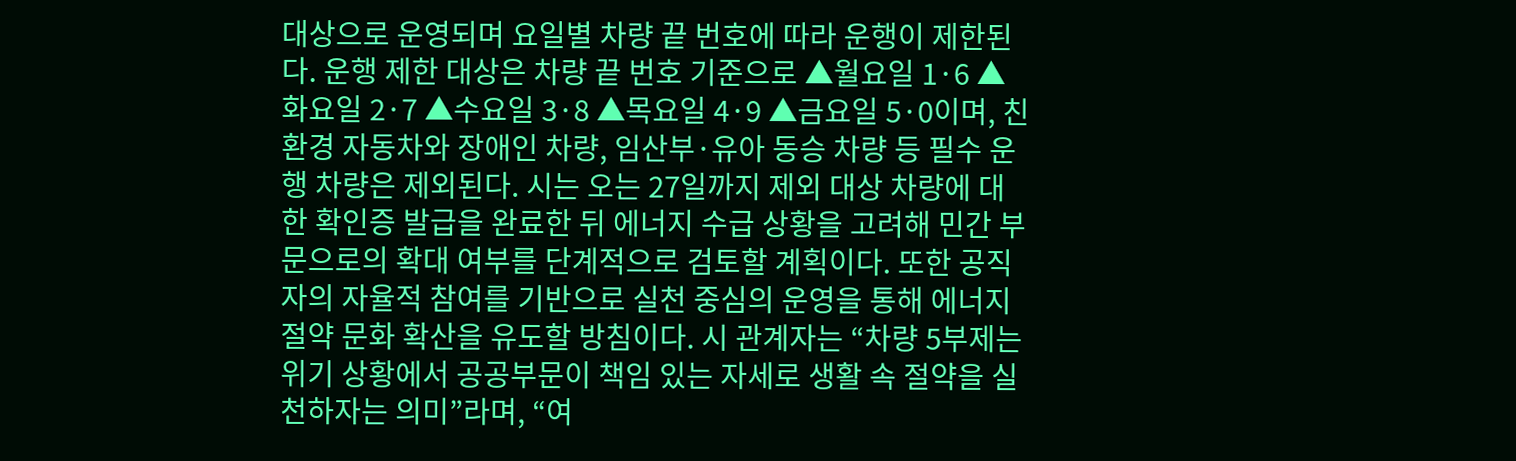대상으로 운영되며 요일별 차량 끝 번호에 따라 운행이 제한된다. 운행 제한 대상은 차량 끝 번호 기준으로 ▲월요일 1·6 ▲화요일 2·7 ▲수요일 3·8 ▲목요일 4·9 ▲금요일 5·0이며, 친환경 자동차와 장애인 차량, 임산부·유아 동승 차량 등 필수 운행 차량은 제외된다. 시는 오는 27일까지 제외 대상 차량에 대한 확인증 발급을 완료한 뒤 에너지 수급 상황을 고려해 민간 부문으로의 확대 여부를 단계적으로 검토할 계획이다. 또한 공직자의 자율적 참여를 기반으로 실천 중심의 운영을 통해 에너지 절약 문화 확산을 유도할 방침이다. 시 관계자는 “차량 5부제는 위기 상황에서 공공부문이 책임 있는 자세로 생활 속 절약을 실천하자는 의미”라며, “여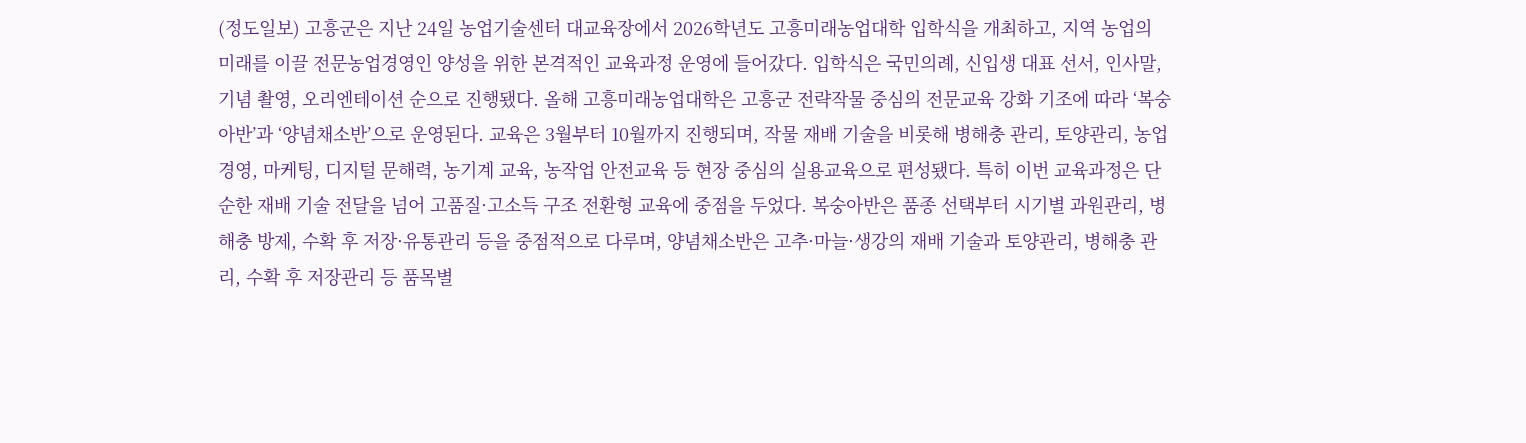(정도일보) 고흥군은 지난 24일 농업기술센터 대교육장에서 2026학년도 고흥미래농업대학 입학식을 개최하고, 지역 농업의 미래를 이끌 전문농업경영인 양성을 위한 본격적인 교육과정 운영에 들어갔다. 입학식은 국민의례, 신입생 대표 선서, 인사말, 기념 촬영, 오리엔테이션 순으로 진행됐다. 올해 고흥미래농업대학은 고흥군 전략작물 중심의 전문교육 강화 기조에 따라 ‘복숭아반’과 ‘양념채소반’으로 운영된다. 교육은 3월부터 10월까지 진행되며, 작물 재배 기술을 비롯해 병해충 관리, 토양관리, 농업경영, 마케팅, 디지털 문해력, 농기계 교육, 농작업 안전교육 등 현장 중심의 실용교육으로 편성됐다. 특히 이번 교육과정은 단순한 재배 기술 전달을 넘어 고품질·고소득 구조 전환형 교육에 중점을 두었다. 복숭아반은 품종 선택부터 시기별 과원관리, 병해충 방제, 수확 후 저장·유통관리 등을 중점적으로 다루며, 양념채소반은 고추·마늘·생강의 재배 기술과 토양관리, 병해충 관리, 수확 후 저장관리 등 품목별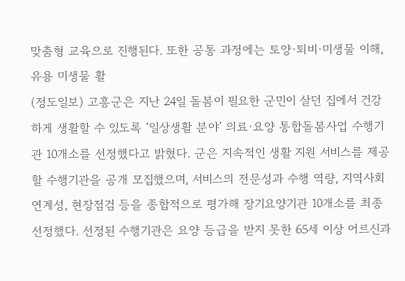맞춤형 교육으로 진행된다. 또한 공통 과정에는 토양·퇴비·미생물 이해, 유용 미생물 활
(정도일보) 고흥군은 지난 24일 돌봄이 필요한 군민이 살던 집에서 건강하게 생활할 수 있도록 ‘일상생활 분야’ 의료·요양 통합돌봄사업 수행기관 10개소를 선정했다고 밝혔다. 군은 지속적인 생활 지원 서비스를 제공할 수행기관을 공개 모집했으며, 서비스의 전문성과 수행 역량, 지역사회 연계성, 현장점검 등을 종합적으로 평가해 장기요양기관 10개소를 최종 선정했다. 선정된 수행기관은 요양 등급을 받지 못한 65세 이상 어르신과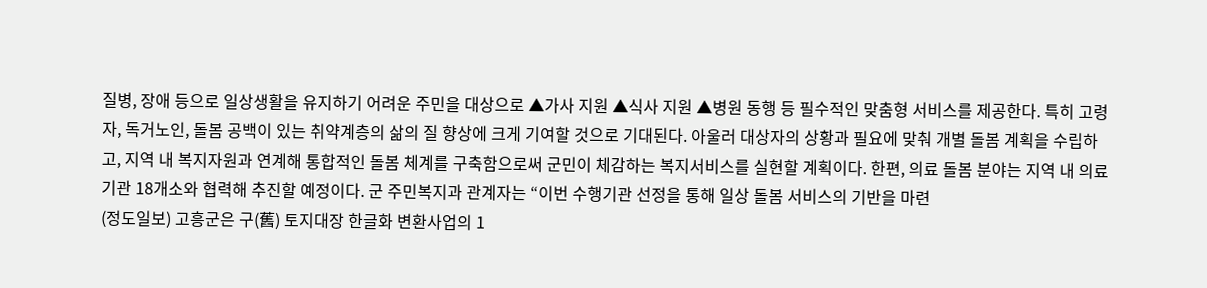질병, 장애 등으로 일상생활을 유지하기 어려운 주민을 대상으로 ▲가사 지원 ▲식사 지원 ▲병원 동행 등 필수적인 맞춤형 서비스를 제공한다. 특히 고령자, 독거노인, 돌봄 공백이 있는 취약계층의 삶의 질 향상에 크게 기여할 것으로 기대된다. 아울러 대상자의 상황과 필요에 맞춰 개별 돌봄 계획을 수립하고, 지역 내 복지자원과 연계해 통합적인 돌봄 체계를 구축함으로써 군민이 체감하는 복지서비스를 실현할 계획이다. 한편, 의료 돌봄 분야는 지역 내 의료기관 18개소와 협력해 추진할 예정이다. 군 주민복지과 관계자는 “이번 수행기관 선정을 통해 일상 돌봄 서비스의 기반을 마련
(정도일보) 고흥군은 구(舊) 토지대장 한글화 변환사업의 1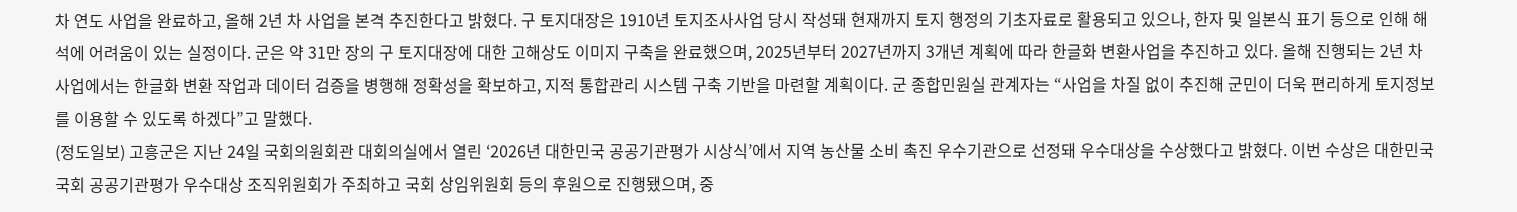차 연도 사업을 완료하고, 올해 2년 차 사업을 본격 추진한다고 밝혔다. 구 토지대장은 1910년 토지조사사업 당시 작성돼 현재까지 토지 행정의 기초자료로 활용되고 있으나, 한자 및 일본식 표기 등으로 인해 해석에 어려움이 있는 실정이다. 군은 약 31만 장의 구 토지대장에 대한 고해상도 이미지 구축을 완료했으며, 2025년부터 2027년까지 3개년 계획에 따라 한글화 변환사업을 추진하고 있다. 올해 진행되는 2년 차 사업에서는 한글화 변환 작업과 데이터 검증을 병행해 정확성을 확보하고, 지적 통합관리 시스템 구축 기반을 마련할 계획이다. 군 종합민원실 관계자는 “사업을 차질 없이 추진해 군민이 더욱 편리하게 토지정보를 이용할 수 있도록 하겠다”고 말했다.
(정도일보) 고흥군은 지난 24일 국회의원회관 대회의실에서 열린 ‘2026년 대한민국 공공기관평가 시상식’에서 지역 농산물 소비 촉진 우수기관으로 선정돼 우수대상을 수상했다고 밝혔다. 이번 수상은 대한민국 국회 공공기관평가 우수대상 조직위원회가 주최하고 국회 상임위원회 등의 후원으로 진행됐으며, 중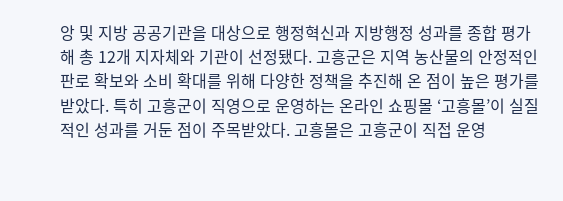앙 및 지방 공공기관을 대상으로 행정혁신과 지방행정 성과를 종합 평가해 총 12개 지자체와 기관이 선정됐다. 고흥군은 지역 농산물의 안정적인 판로 확보와 소비 확대를 위해 다양한 정책을 추진해 온 점이 높은 평가를 받았다. 특히 고흥군이 직영으로 운영하는 온라인 쇼핑몰 ‘고흥몰’이 실질적인 성과를 거둔 점이 주목받았다. 고흥몰은 고흥군이 직접 운영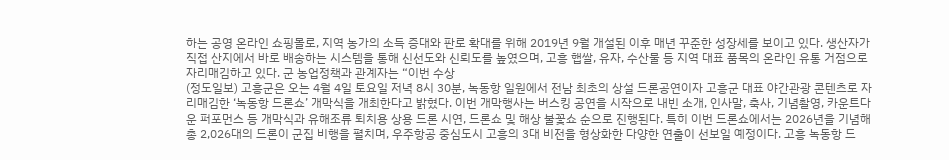하는 공영 온라인 쇼핑몰로, 지역 농가의 소득 증대와 판로 확대를 위해 2019년 9월 개설된 이후 매년 꾸준한 성장세를 보이고 있다. 생산자가 직접 산지에서 바로 배송하는 시스템을 통해 신선도와 신뢰도를 높였으며, 고흥 햅쌀, 유자, 수산물 등 지역 대표 품목의 온라인 유통 거점으로 자리매김하고 있다. 군 농업정책과 관계자는 “이번 수상
(정도일보) 고흥군은 오는 4월 4일 토요일 저녁 8시 30분, 녹동항 일원에서 전남 최초의 상설 드론공연이자 고흥군 대표 야간관광 콘텐츠로 자리매김한 ‘녹동항 드론쇼’ 개막식을 개최한다고 밝혔다. 이번 개막행사는 버스킹 공연을 시작으로 내빈 소개, 인사말, 축사, 기념촬영, 카운트다운 퍼포먼스 등 개막식과 유해조류 퇴치용 상용 드론 시연, 드론쇼 및 해상 불꽃쇼 순으로 진행된다. 특히 이번 드론쇼에서는 2026년을 기념해 총 2,026대의 드론이 군집 비행을 펼치며, 우주항공 중심도시 고흥의 3대 비전을 형상화한 다양한 연출이 선보일 예정이다. 고흥 녹동항 드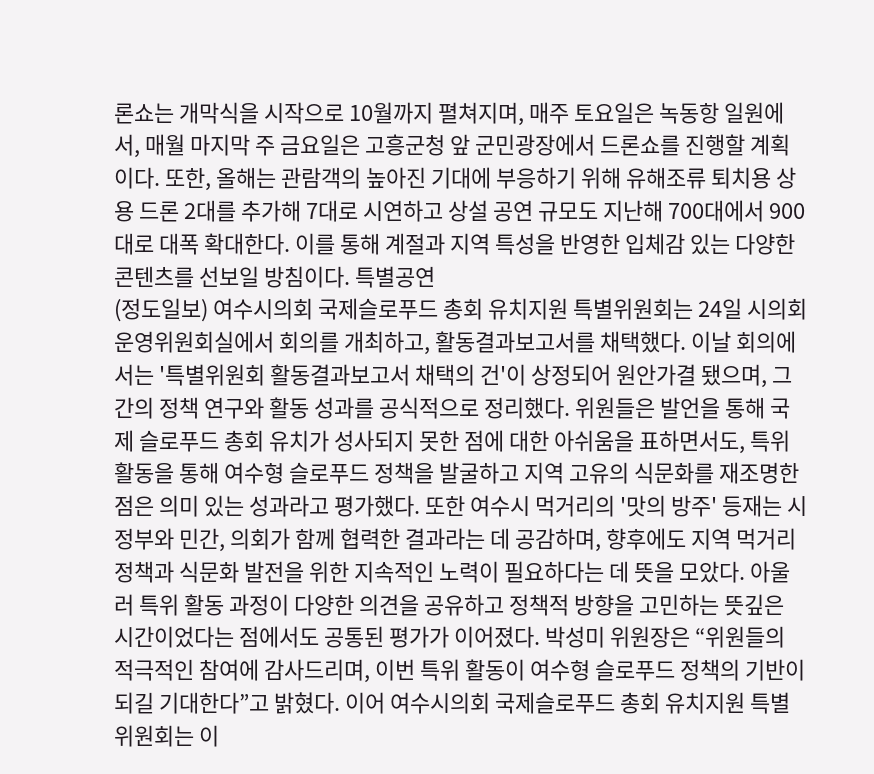론쇼는 개막식을 시작으로 10월까지 펼쳐지며, 매주 토요일은 녹동항 일원에서, 매월 마지막 주 금요일은 고흥군청 앞 군민광장에서 드론쇼를 진행할 계획이다. 또한, 올해는 관람객의 높아진 기대에 부응하기 위해 유해조류 퇴치용 상용 드론 2대를 추가해 7대로 시연하고 상설 공연 규모도 지난해 700대에서 900대로 대폭 확대한다. 이를 통해 계절과 지역 특성을 반영한 입체감 있는 다양한 콘텐츠를 선보일 방침이다. 특별공연
(정도일보) 여수시의회 국제슬로푸드 총회 유치지원 특별위원회는 24일 시의회 운영위원회실에서 회의를 개최하고, 활동결과보고서를 채택했다. 이날 회의에서는 '특별위원회 활동결과보고서 채택의 건'이 상정되어 원안가결 됐으며, 그간의 정책 연구와 활동 성과를 공식적으로 정리했다. 위원들은 발언을 통해 국제 슬로푸드 총회 유치가 성사되지 못한 점에 대한 아쉬움을 표하면서도, 특위 활동을 통해 여수형 슬로푸드 정책을 발굴하고 지역 고유의 식문화를 재조명한 점은 의미 있는 성과라고 평가했다. 또한 여수시 먹거리의 '맛의 방주' 등재는 시정부와 민간, 의회가 함께 협력한 결과라는 데 공감하며, 향후에도 지역 먹거리 정책과 식문화 발전을 위한 지속적인 노력이 필요하다는 데 뜻을 모았다. 아울러 특위 활동 과정이 다양한 의견을 공유하고 정책적 방향을 고민하는 뜻깊은 시간이었다는 점에서도 공통된 평가가 이어졌다. 박성미 위원장은 “위원들의 적극적인 참여에 감사드리며, 이번 특위 활동이 여수형 슬로푸드 정책의 기반이 되길 기대한다”고 밝혔다. 이어 여수시의회 국제슬로푸드 총회 유치지원 특별위원회는 이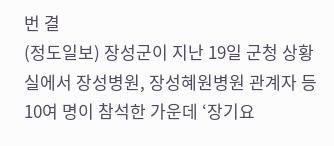번 결
(정도일보) 장성군이 지난 19일 군청 상황실에서 장성병원, 장성혜원병원 관계자 등 10여 명이 참석한 가운데 ‘장기요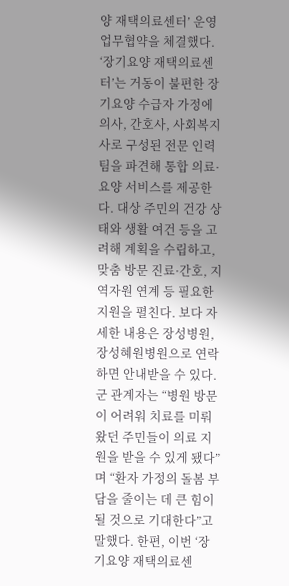양 재택의료센터’ 운영 업무협약을 체결했다. ‘장기요양 재택의료센터’는 거동이 불편한 장기요양 수급자 가정에 의사, 간호사, 사회복지사로 구성된 전문 인력팀을 파견해 통합 의료·요양 서비스를 제공한다. 대상 주민의 건강 상태와 생활 여건 등을 고려해 계획을 수립하고, 맞춤 방문 진료·간호, 지역자원 연계 등 필요한 지원을 펼친다. 보다 자세한 내용은 장성병원, 장성혜원병원으로 연락하면 안내받을 수 있다. 군 관계자는 “병원 방문이 어려워 치료를 미뤄왔던 주민들이 의료 지원을 받을 수 있게 됐다”며 “환자 가정의 돌봄 부담을 줄이는 데 큰 힘이 될 것으로 기대한다”고 말했다. 한편, 이번 ‘장기요양 재택의료센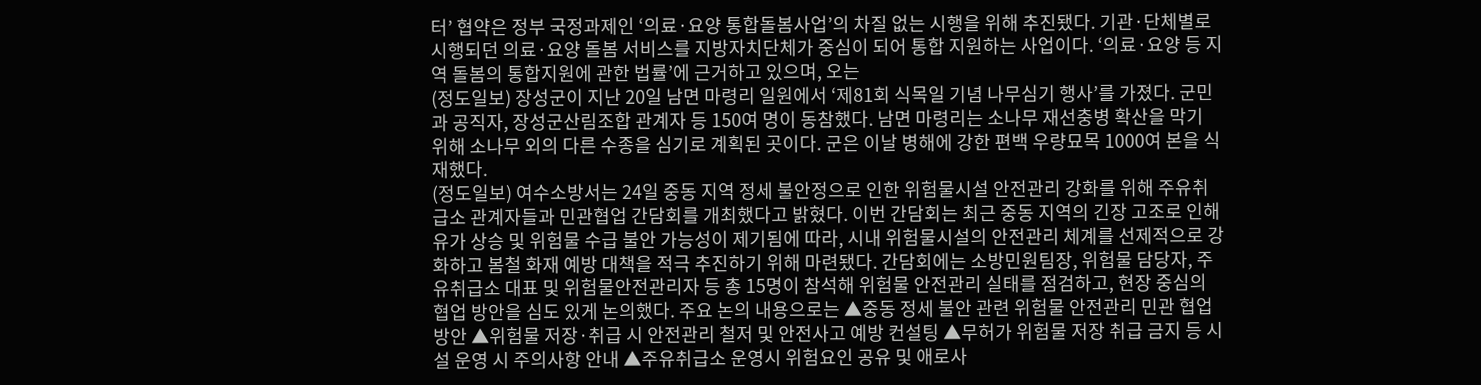터’ 협약은 정부 국정과제인 ‘의료·요양 통합돌봄사업’의 차질 없는 시행을 위해 추진됐다. 기관·단체별로 시행되던 의료·요양 돌봄 서비스를 지방자치단체가 중심이 되어 통합 지원하는 사업이다. ‘의료·요양 등 지역 돌봄의 통합지원에 관한 법률’에 근거하고 있으며, 오는
(정도일보) 장성군이 지난 20일 남면 마령리 일원에서 ‘제81회 식목일 기념 나무심기 행사’를 가졌다. 군민과 공직자, 장성군산림조합 관계자 등 150여 명이 동참했다. 남면 마령리는 소나무 재선충병 확산을 막기 위해 소나무 외의 다른 수종을 심기로 계획된 곳이다. 군은 이날 병해에 강한 편백 우량묘목 1000여 본을 식재했다.
(정도일보) 여수소방서는 24일 중동 지역 정세 불안정으로 인한 위험물시설 안전관리 강화를 위해 주유취급소 관계자들과 민관협업 간담회를 개최했다고 밝혔다. 이번 간담회는 최근 중동 지역의 긴장 고조로 인해 유가 상승 및 위험물 수급 불안 가능성이 제기됨에 따라, 시내 위험물시설의 안전관리 체계를 선제적으로 강화하고 봄철 화재 예방 대책을 적극 추진하기 위해 마련됐다. 간담회에는 소방민원팀장, 위험물 담당자, 주유취급소 대표 및 위험물안전관리자 등 총 15명이 참석해 위험물 안전관리 실태를 점검하고, 현장 중심의 협업 방안을 심도 있게 논의했다. 주요 논의 내용으로는 ▲중동 정세 불안 관련 위험물 안전관리 민관 협업 방안 ▲위험물 저장·취급 시 안전관리 철저 및 안전사고 예방 컨설팅 ▲무허가 위험물 저장 취급 금지 등 시설 운영 시 주의사항 안내 ▲주유취급소 운영시 위험요인 공유 및 애로사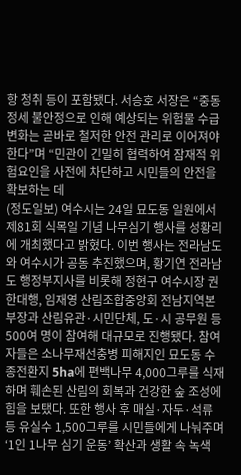항 청취 등이 포함됐다. 서승호 서장은 “중동 정세 불안정으로 인해 예상되는 위험물 수급 변화는 곧바로 철저한 안전 관리로 이어져야 한다”며 “민관이 긴밀히 협력하여 잠재적 위험요인을 사전에 차단하고 시민들의 안전을 확보하는 데
(정도일보) 여수시는 24일 묘도동 일원에서 제81회 식목일 기념 나무심기 행사를 성황리에 개최했다고 밝혔다. 이번 행사는 전라남도와 여수시가 공동 추진했으며, 황기연 전라남도 행정부지사를 비롯해 정현구 여수시장 권한대행, 임재영 산림조합중앙회 전남지역본부장과 산림유관·시민단체, 도·시 공무원 등 500여 명이 참여해 대규모로 진행됐다. 참여자들은 소나무재선충병 피해지인 묘도동 수종전환지 5ha에 편백나무 4,000그루를 식재하며 훼손된 산림의 회복과 건강한 숲 조성에 힘을 보탰다. 또한 행사 후 매실·자두·석류 등 유실수 1,500그루를 시민들에게 나눠주며 ‘1인 1나무 심기 운동’ 확산과 생활 속 녹색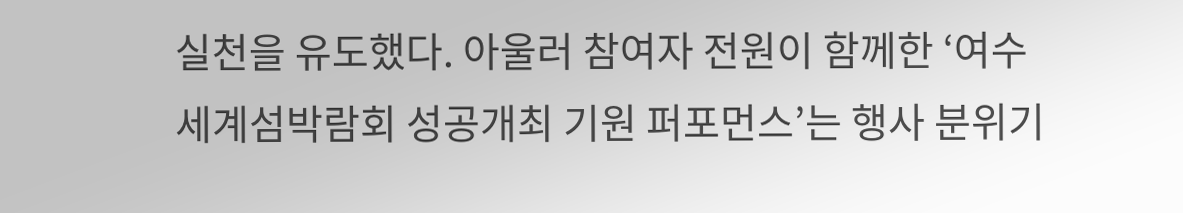실천을 유도했다. 아울러 참여자 전원이 함께한 ‘여수세계섬박람회 성공개최 기원 퍼포먼스’는 행사 분위기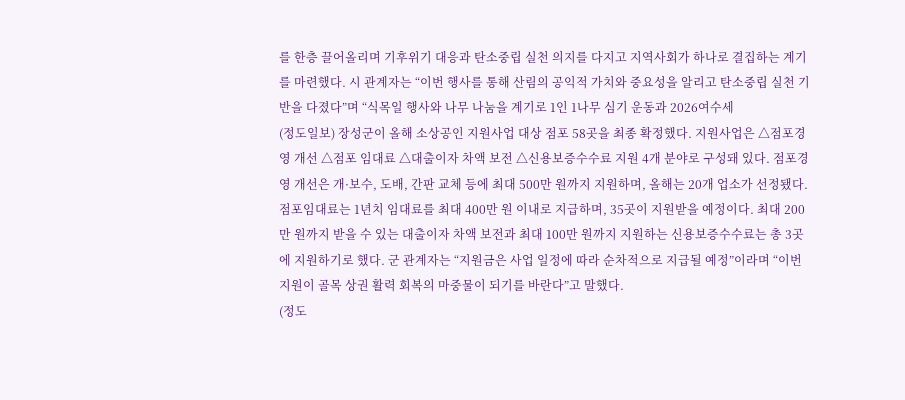를 한층 끌어올리며 기후위기 대응과 탄소중립 실천 의지를 다지고 지역사회가 하나로 결집하는 계기를 마련했다. 시 관계자는 “이번 행사를 통해 산림의 공익적 가치와 중요성을 알리고 탄소중립 실천 기반을 다졌다”며 “식목일 행사와 나무 나눔을 계기로 1인 1나무 심기 운동과 2026여수세
(정도일보) 장성군이 올해 소상공인 지원사업 대상 점포 58곳을 최종 확정했다. 지원사업은 △점포경영 개선 △점포 임대료 △대출이자 차액 보전 △신용보증수수료 지원 4개 분야로 구성돼 있다. 점포경영 개선은 개·보수, 도배, 간판 교체 등에 최대 500만 원까지 지원하며, 올해는 20개 업소가 선정됐다. 점포임대료는 1년치 임대료를 최대 400만 원 이내로 지급하며, 35곳이 지원받을 예정이다. 최대 200만 원까지 받을 수 있는 대출이자 차액 보전과 최대 100만 원까지 지원하는 신용보증수수료는 총 3곳에 지원하기로 했다. 군 관계자는 “지원금은 사업 일정에 따라 순차적으로 지급될 예정”이라며 “이번 지원이 골목 상권 활력 회복의 마중물이 되기를 바란다”고 말했다.
(정도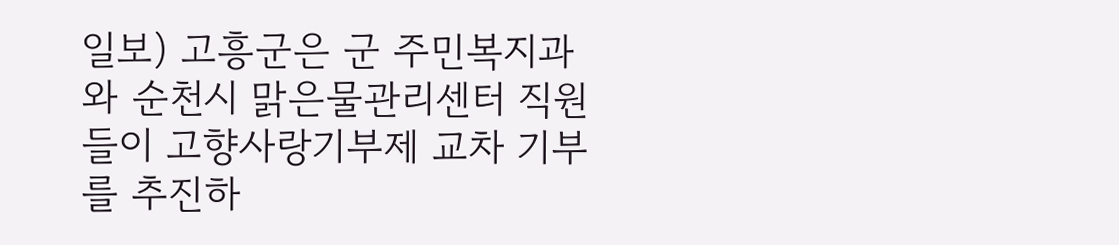일보) 고흥군은 군 주민복지과와 순천시 맑은물관리센터 직원들이 고향사랑기부제 교차 기부를 추진하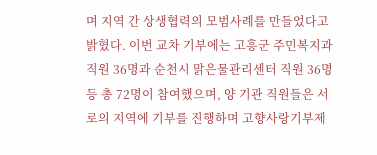며 지역 간 상생협력의 모범사례를 만들었다고 밝혔다. 이번 교차 기부에는 고흥군 주민복지과 직원 36명과 순천시 맑은물관리센터 직원 36명 등 총 72명이 참여했으며, 양 기관 직원들은 서로의 지역에 기부를 진행하며 고향사랑기부제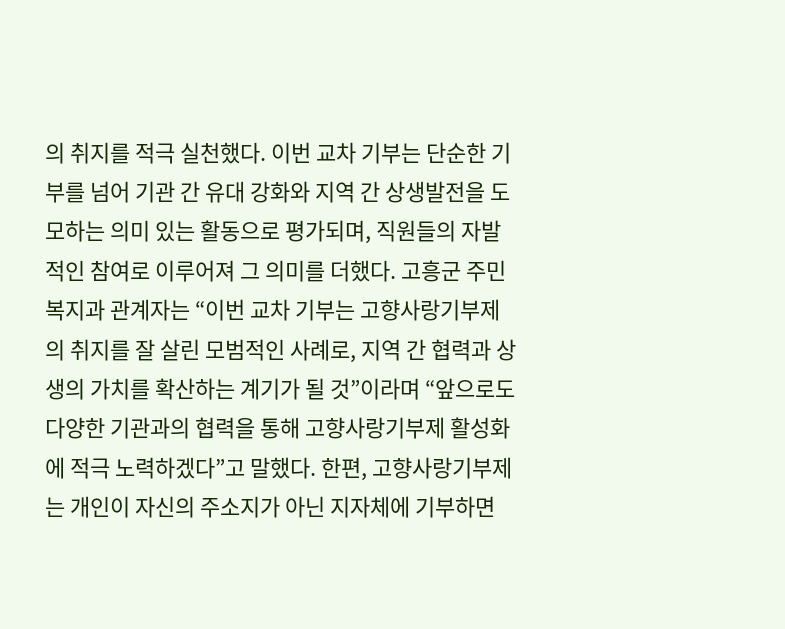의 취지를 적극 실천했다. 이번 교차 기부는 단순한 기부를 넘어 기관 간 유대 강화와 지역 간 상생발전을 도모하는 의미 있는 활동으로 평가되며, 직원들의 자발적인 참여로 이루어져 그 의미를 더했다. 고흥군 주민복지과 관계자는 “이번 교차 기부는 고향사랑기부제의 취지를 잘 살린 모범적인 사례로, 지역 간 협력과 상생의 가치를 확산하는 계기가 될 것”이라며 “앞으로도 다양한 기관과의 협력을 통해 고향사랑기부제 활성화에 적극 노력하겠다”고 말했다. 한편, 고향사랑기부제는 개인이 자신의 주소지가 아닌 지자체에 기부하면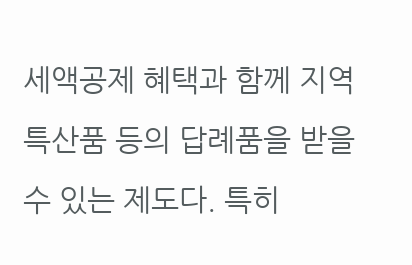세액공제 혜택과 함께 지역 특산품 등의 답례품을 받을 수 있는 제도다. 특히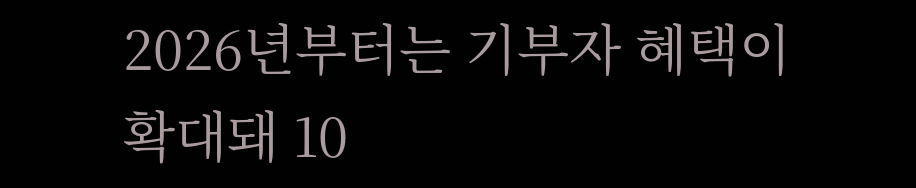2026년부터는 기부자 혜택이 확대돼 10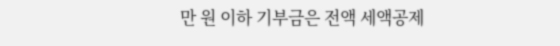만 원 이하 기부금은 전액 세액공제